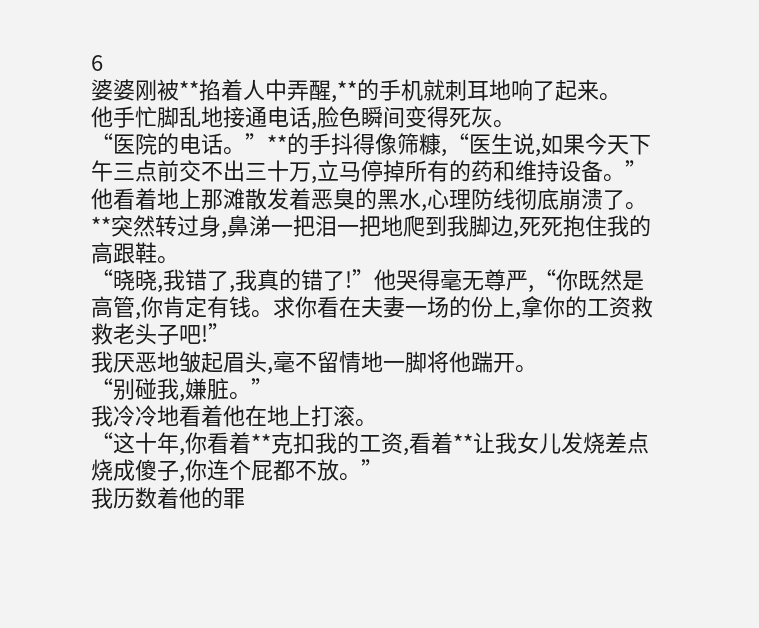6
婆婆刚被**掐着人中弄醒,**的手机就刺耳地响了起来。
他手忙脚乱地接通电话,脸色瞬间变得死灰。
“医院的电话。”**的手抖得像筛糠,“医生说,如果今天下午三点前交不出三十万,立马停掉所有的药和维持设备。”
他看着地上那滩散发着恶臭的黑水,心理防线彻底崩溃了。
**突然转过身,鼻涕一把泪一把地爬到我脚边,死死抱住我的高跟鞋。
“晓晓,我错了,我真的错了!”他哭得毫无尊严,“你既然是高管,你肯定有钱。求你看在夫妻一场的份上,拿你的工资救救老头子吧!”
我厌恶地皱起眉头,毫不留情地一脚将他踹开。
“别碰我,嫌脏。”
我冷冷地看着他在地上打滚。
“这十年,你看着**克扣我的工资,看着**让我女儿发烧差点烧成傻子,你连个屁都不放。”
我历数着他的罪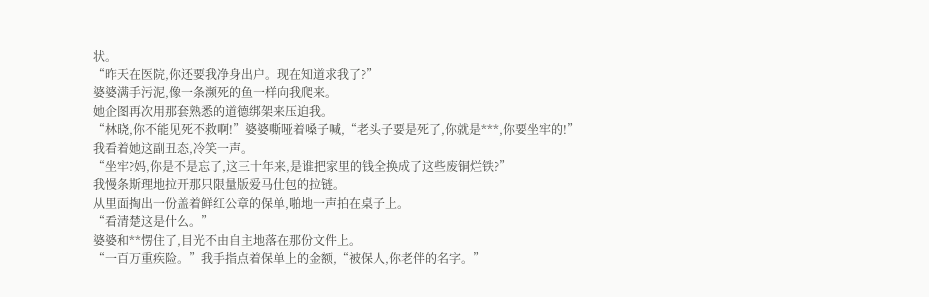状。
“昨天在医院,你还要我净身出户。现在知道求我了?”
婆婆满手污泥,像一条濒死的鱼一样向我爬来。
她企图再次用那套熟悉的道德绑架来压迫我。
“林晓,你不能见死不救啊!”婆婆嘶哑着嗓子喊,“老头子要是死了,你就是***,你要坐牢的!”
我看着她这副丑态,冷笑一声。
“坐牢?妈,你是不是忘了,这三十年来,是谁把家里的钱全换成了这些废铜烂铁?”
我慢条斯理地拉开那只限量版爱马仕包的拉链。
从里面掏出一份盖着鲜红公章的保单,啪地一声拍在桌子上。
“看清楚这是什么。”
婆婆和**愣住了,目光不由自主地落在那份文件上。
“一百万重疾险。”我手指点着保单上的金额,“被保人,你老伴的名字。”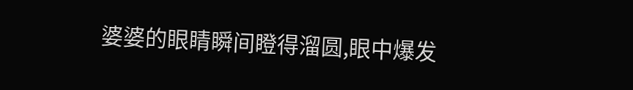婆婆的眼睛瞬间瞪得溜圆,眼中爆发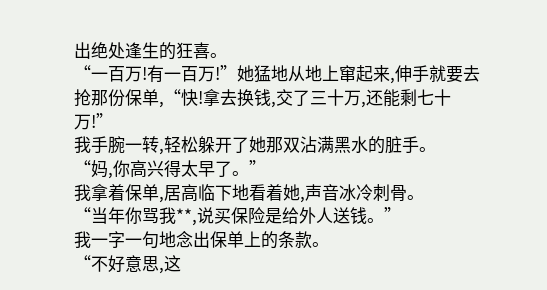出绝处逢生的狂喜。
“一百万!有一百万!”她猛地从地上窜起来,伸手就要去抢那份保单,“快!拿去换钱,交了三十万,还能剩七十万!”
我手腕一转,轻松躲开了她那双沾满黑水的脏手。
“妈,你高兴得太早了。”
我拿着保单,居高临下地看着她,声音冰冷刺骨。
“当年你骂我**,说买保险是给外人送钱。”
我一字一句地念出保单上的条款。
“不好意思,这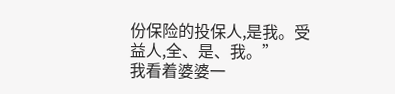份保险的投保人,是我。受益人,全、是、我。”
我看着婆婆一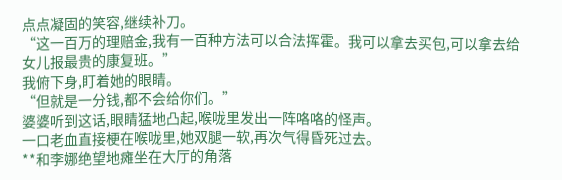点点凝固的笑容,继续补刀。
“这一百万的理赔金,我有一百种方法可以合法挥霍。我可以拿去买包,可以拿去给女儿报最贵的康复班。”
我俯下身,盯着她的眼睛。
“但就是一分钱,都不会给你们。”
婆婆听到这话,眼睛猛地凸起,喉咙里发出一阵咯咯的怪声。
一口老血直接梗在喉咙里,她双腿一软,再次气得昏死过去。
**和李娜绝望地瘫坐在大厅的角落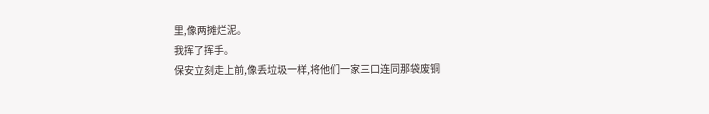里,像两摊烂泥。
我挥了挥手。
保安立刻走上前,像丢垃圾一样,将他们一家三口连同那袋废铜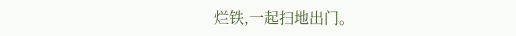烂铁,一起扫地出门。